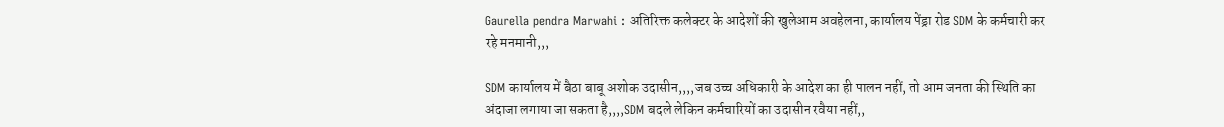Gaurella pendra Marwahi : अतिरिक्त कलेक्टर के आदेशों की खुलेआम अवहेलना, कार्यालय पेंड्रा रोड SDM के कर्मचारी कर रहे मनमानी,,,

SDM कार्यालय में बैठा बाबू अशोक उदासीन,,,,जब उच्च अधिकारी के आदेश का ही पालन नहीं, तो आम जनता की स्थिति का अंदाजा लगाया जा सकता है,,,,SDM बदले लेकिन कर्मचारियों का उदासीन रवैया नहीं,,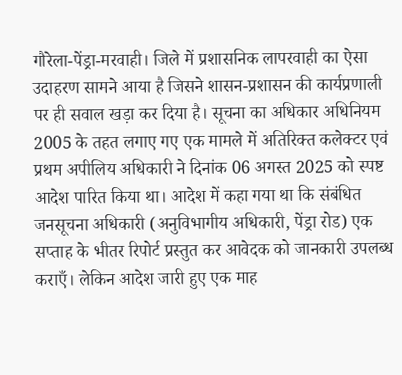गौरेला-पेंड्रा-मरवाही। जिले में प्रशासनिक लापरवाही का ऐसा उदाहरण सामने आया है जिसने शासन-प्रशासन की कार्यप्रणाली पर ही सवाल खड़ा कर दिया है। सूचना का अधिकार अधिनियम 2005 के तहत लगाए गए एक मामले में अतिरिक्त कलेक्टर एवं प्रथम अपीलिय अधिकारी ने दिनांक 06 अगस्त 2025 को स्पष्ट आदेश पारित किया था। आदेश में कहा गया था कि संबंधित जनसूचना अधिकारी (अनुविभागीय अधिकारी, पेंड्रा रोड) एक सप्ताह के भीतर रिपोर्ट प्रस्तुत कर आवेदक को जानकारी उपलब्ध कराएँ। लेकिन आदेश जारी हुए एक माह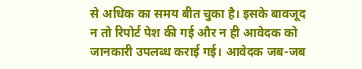से अधिक का समय बीत चुका है। इसके बावजूद न तो रिपोर्ट पेश की गई और न ही आवेदक को जानकारी उपलब्ध कराई गई। आवेदक जब-जब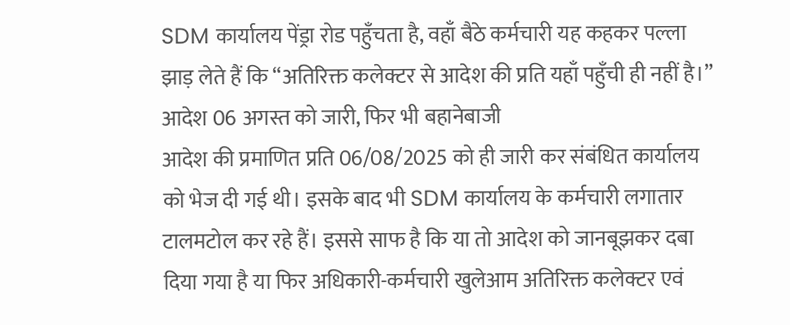SDM कार्यालय पेंड्रा रोड पहुँचता है, वहाँ बैठे कर्मचारी यह कहकर पल्ला झाड़ लेते हैं कि “अतिरिक्त कलेक्टर से आदेश की प्रति यहाँ पहुँची ही नहीं है।”
आदेश 06 अगस्त को जारी, फिर भी बहानेबाजी
आदेश की प्रमाणित प्रति 06/08/2025 को ही जारी कर संबंधित कार्यालय को भेज दी गई थी। इसके बाद भी SDM कार्यालय के कर्मचारी लगातार टालमटोल कर रहे हैं। इससे साफ है कि या तो आदेश को जानबूझकर दबा दिया गया है या फिर अधिकारी-कर्मचारी खुलेआम अतिरिक्त कलेक्टर एवं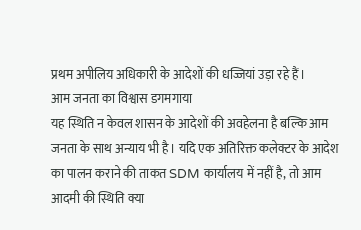प्रथम अपीलिय अधिकारी के आदेशों की धज्जियां उड़ा रहे हैं।
आम जनता का विश्वास डगमगाया
यह स्थिति न केवल शासन के आदेशों की अवहेलना है बल्कि आम जनता के साथ अन्याय भी है। यदि एक अतिरिक्त कलेक्टर के आदेश का पालन कराने की ताकत SDM कार्यालय में नहीं है, तो आम आदमी की स्थिति क्या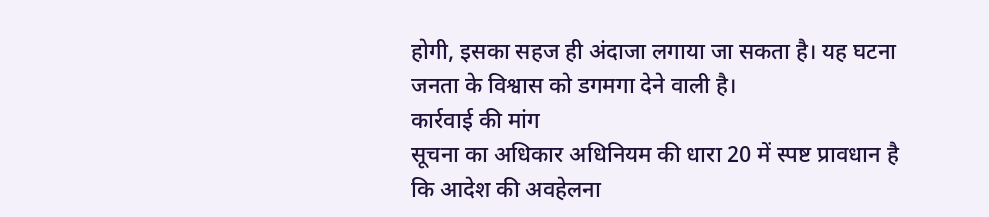होगी, इसका सहज ही अंदाजा लगाया जा सकता है। यह घटना जनता के विश्वास को डगमगा देने वाली है।
कार्रवाई की मांग
सूचना का अधिकार अधिनियम की धारा 20 में स्पष्ट प्रावधान है कि आदेश की अवहेलना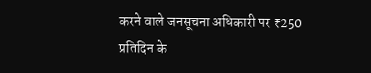करने वाले जनसूचना अधिकारी पर ₹250 प्रतिदिन के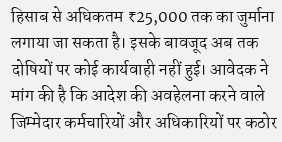हिसाब से अधिकतम ₹25,000 तक का जुर्माना लगाया जा सकता है। इसके बावजूद अब तक दोषियों पर कोई कार्यवाही नहीं हुई। आवेदक ने मांग की है कि आदेश की अवहेलना करने वाले जिम्मेदार कर्मचारियों और अधिकारियों पर कठोर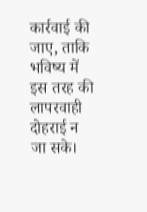कार्रवाई की जाए, ताकि भविष्य में इस तरह की लापरवाही दोहराई न जा सके।